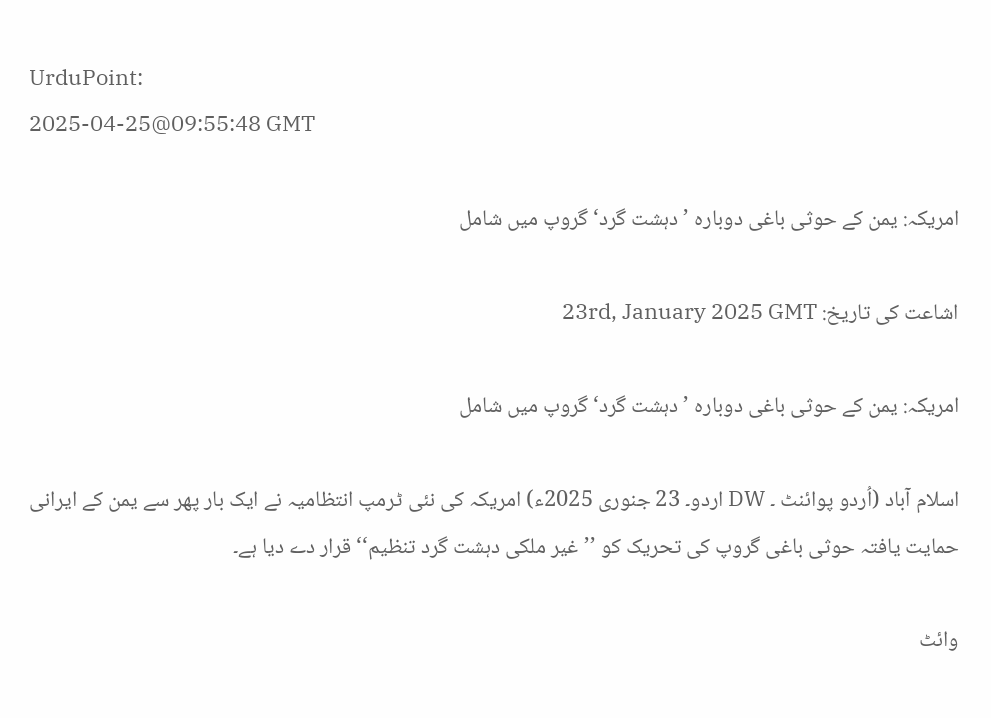UrduPoint:
2025-04-25@09:55:48 GMT

امریکہ: یمن کے حوثی باغی دوبارہ ’دہشت گرد‘ گروپ میں شامل

اشاعت کی تاریخ: 23rd, January 2025 GMT

امریکہ: یمن کے حوثی باغی دوبارہ ’دہشت گرد‘ گروپ میں شامل

اسلام آباد (اُردو پوائنٹ ۔ DW اردو۔ 23 جنوری 2025ء) امریکہ کی نئی ٹرمپ انتظامیہ نے ایک بار پھر سے یمن کے ایرانی حمایت یافتہ حوثی باغی گروپ کی تحریک کو ’’غیر ملکی دہشت گرد تنظیم‘‘ قرار دے دیا ہے۔

وائٹ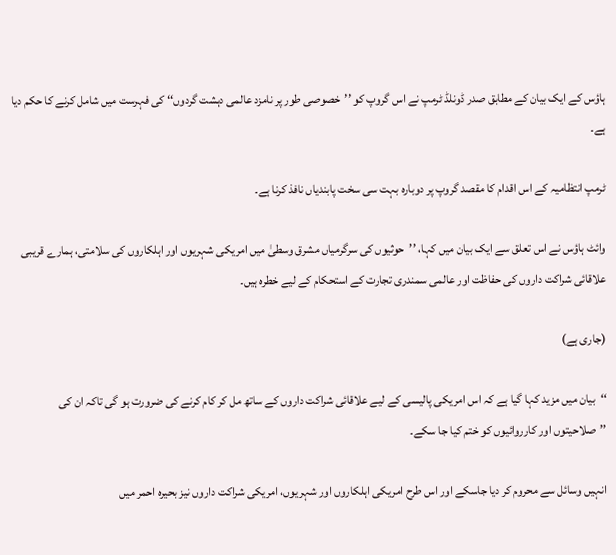ہاؤس کے ایک بیان کے مطابق صدر ڈونلڈ ٹرمپ نے اس گروپ کو ’’خصوصی طور پر نامزد عالمی دہشت گردوں‘‘ کی فہرست میں شامل کرنے کا حکم دیا ہے۔

ٹرمپ انتظامیہ کے اس اقدام کا مقصد گروپ پر دوبارہ بہت سی سخت پابندیاں نافذ کرنا ہے۔

وائٹ ہاؤس نے اس تعلق سے ایک بیان میں کہا، ’’حوثیوں کی سرگرمیاں مشرق وسطیٰ میں امریکی شہریوں اور اہلکاروں کی سلامتی، ہمارے قریبی علاقائی شراکت داروں کی حفاظت اور عالمی سمندری تجارت کے استحکام کے لیے خطرہ ہیں۔

(جاری ہے)

‘‘بیان میں مزید کہا گیا ہے کہ اس امریکی پالیسی کے لیے علاقائی شراکت داروں کے ساتھ مل کر کام کرنے کی ضرورت ہو گی تاکہ ان کی ’’صلاحیتوں اور کارروائیوں کو ختم کیا جا سکے۔

انہیں وسائل سے محروم کر دیا جاسکے اور اس طرح امریکی اہلکاروں اور شہریوں، امریکی شراکت داروں نیز بحیرہ احمر میں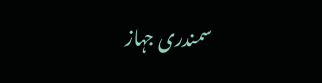سمندری جہاز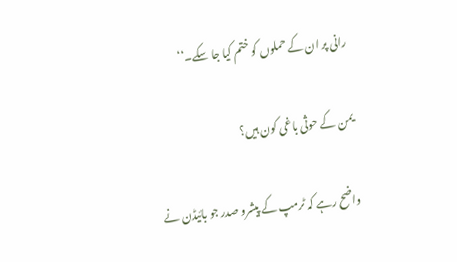رانی پر ان کے حملوں کو ختم کیا جا سکے۔‘‘

یمن کے حوثی باغی کون ہیں؟

واضح رہے کہ ٹرمپ کے پیشرو صدر جو بائیڈن نے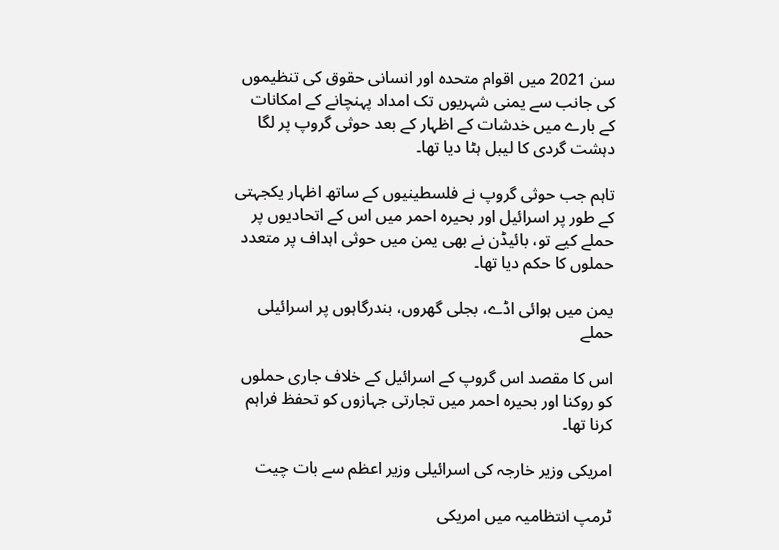سن 2021 میں اقوام متحدہ اور انسانی حقوق کی تنظیموں کی جانب سے یمنی شہریوں تک امداد پہنچانے کے امکانات کے بارے میں خدشات کے اظہار کے بعد حوثی گروپ پر لگا دہشت گردی کا لیبل ہٹا دیا تھا۔

تاہم جب حوثی گروپ نے فلسطینیوں کے ساتھ اظہار یکجہتی کے طور پر اسرائیل اور بحیرہ احمر میں اس کے اتحادیوں پر حملے کیے تو، بائیڈن نے بھی یمن میں حوثی اہداف پر متعدد حملوں کا حکم دیا تھا۔

یمن میں ہوائی اڈے، بجلی گھروں، بندرگاہوں پر اسرائیلی حملے

اس کا مقصد اس گروپ کے اسرائیل کے خلاف جاری حملوں کو روکنا اور بحیرہ احمر میں تجارتی جہازوں کو تحفظ فراہم کرنا تھا۔

امریکی وزیر خارجہ کی اسرائیلی وزیر اعظم سے بات چیت

ٹرمپ انتظامیہ میں امریکی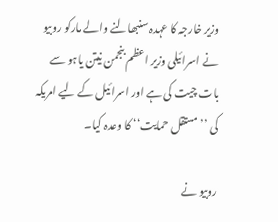وزیر خارجہ کا عہدہ سنبھالنے والے مارکو روبیو نے اسرائیلی وزیر اعظم بنجمن نیتن یاہو سے بات چیت کی ہے اور اسرائیل کے لیے امریکہ کی ’’مستقل حمایت‘‘ کا وعدہ کیا۔

روبیو نے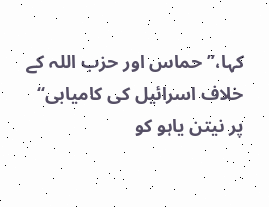کہا،’’حماس اور حزب اللہ کے خلاف اسرائیل کی کامیابی‘‘ پر نیتن یاہو کو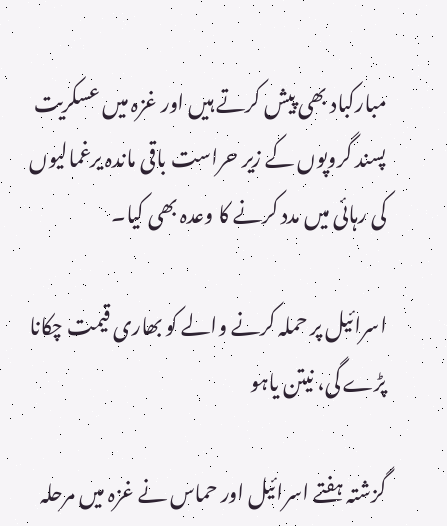مبارکباد بھی پیش کرتے ہیں اور غزہ میں عسکریت پسند گروپوں کے زیر حراست باقی ماندہ یرغمالیوں کی رہائی میں مدد کرنے کا وعدہ بھی کیا۔

اسرائیل پر حملہ کرنے والے کو بھاری قیمت چکانا پڑے گی، نیتن یاہو

گزشتہ ہفتے اسرائیل اور حماس نے غزہ میں مرحلہ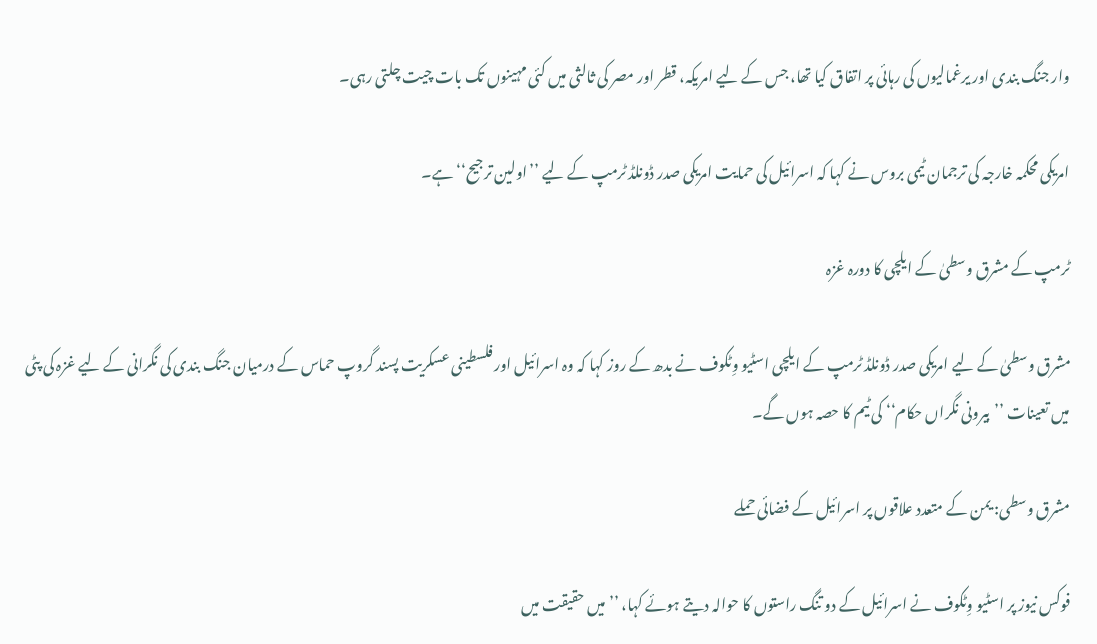وار جنگ بندی اور یرغمالیوں کی رہائی پر اتفاق کیا تھا، جس کے لیے امریکہ، قطر اور مصر کی ثالثی میں کئی مہینوں تک بات چیت چلتی رہی۔

امریکی محکمہ خارجہ کی ترجمان ٹیمی بروس نے کہا کہ اسرائیل کی حمایت امریکی صدر ڈونلڈ ٹرمپ کے لیے ’’اولین ترجیح‘‘ ہے۔

ٹرمپ کے مشرق وسطیٰ کے ایلچی کا دورہ غزہ

مشرق وسطیٰ کے لیے امریکی صدر ڈونلڈ ٹرمپ کے ایلچی اسٹیو وِٹکوف نے بدھ کے روز کہا کہ وہ اسرائیل اور فلسطینی عسکریت پسند گروپ حماس کے درمیان جنگ بندی کی نگرانی کے لیے غزہ کی پٹی میں تعینات ’’بیرونی نگراں حکام‘‘ کی ٹیم کا حصہ ہوں گے۔

مشرق وسطی: یمن کے متعدد علاقوں پر اسرائیل کے فضائی حملے

فوکس نیوز پر اسٹیو وِٹکوف نے اسرائیل کے دو تنگ راستوں کا حوالہ دیتے ہوئے کہا، ’’میں حقیقت میں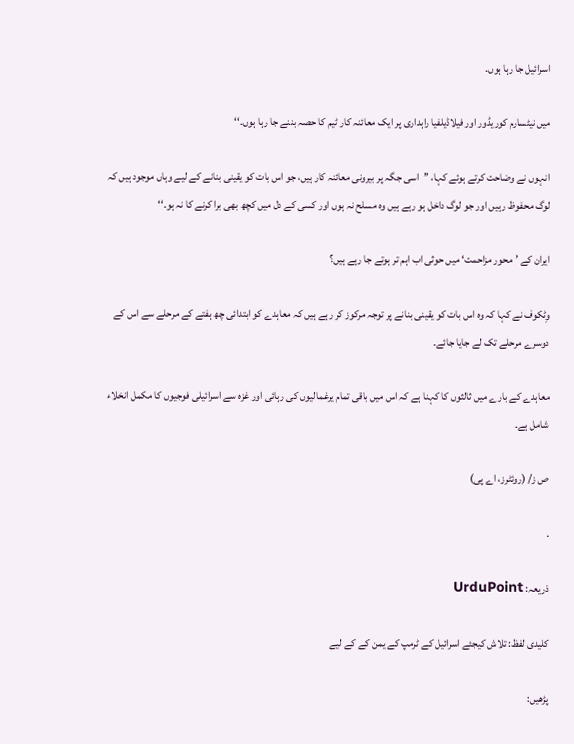اسرائیل جا رہا ہوں۔

میں نیٹسارم کوریڈور اور فیلاڈیلفیا راہداری پر ایک معائنہ کار ٹیم کا حصہ بننے جا رہا ہوں۔‘‘

انہوں نے وضاحت کرتے ہوئے کہا، ’’اسی جگہ پر بیرونی معائنہ کار ہیں، جو اس بات کو یقینی بنانے کے لیے وہاں موجود ہیں کہ لوگ محفوظ رہیں اور جو لوگ داخل ہو رہے ہیں وہ مسلح نہ ہوں اور کسی کے دل میں کچھ بھی برا کرنے کا نہ ہو۔‘‘

ایران کے ’محور مزاحمت‘ میں حوثی اب اہم تر ہوتے جا رہے ہیں؟

وِٹکوف نے کہا کہ وہ اس بات کو یقینی بنانے پر توجہ مرکوز کر رہے ہیں کہ معاہدے کو ابتدائی چھ ہفتے کے مرحلے سے اس کے دوسرے مرحلے تک لے جایا جائے۔

معاہدے کے بارے میں ثالثوں کا کہنا ہے کہ اس میں باقی تمام یرغمالیوں کی رہائی اور غزہ سے اسرائیلی فوجیوں کا مکمل انخلاء شامل ہے۔

ص ز/ (روئٹرز، اے پی)

.

ذریعہ: UrduPoint

کلیدی لفظ: تلاش کیجئے اسرائیل کے ٹرمپ کے یمن کے کے لیے

پڑھیں: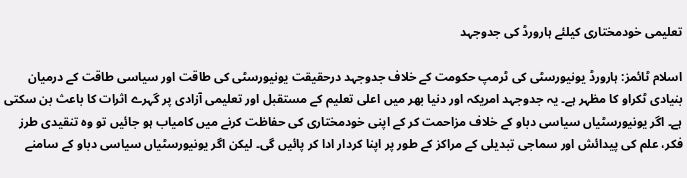تعلیمی خودمختاری کیلئے ہارورڈ کی جدوجہد

اسلام ٹائمز: ہارورڈ یونیورسٹی کی ٹرمپ حکومت کے خلاف جدوجہد درحقیقت یونیورسٹی کی طاقت اور سیاسی طاقت کے درمیان بنیادی ٹکراو کا مظہر ہے۔ یہ جدوجہد امریکہ اور دنیا بھر میں اعلی تعلیم کے مستقبل اور تعلیمی آزادی پر گہرے اثرات کا باعث بن سکتی ہے۔ اگر یونیورسٹیاں سیاسی دباو کے خلاف مزاحمت کر کے اپنی خودمختاری کی حفاظت کرنے میں کامیاب ہو جائیں تو وہ تنقیدی طرز فکر، علم کی پیدائش اور سماجی تبدیلی کے مراکز کے طور پر اپنا کردار ادا کر پائیں گی۔ لیکن اگر یونیورسٹیاں سیاسی دباو کے سامنے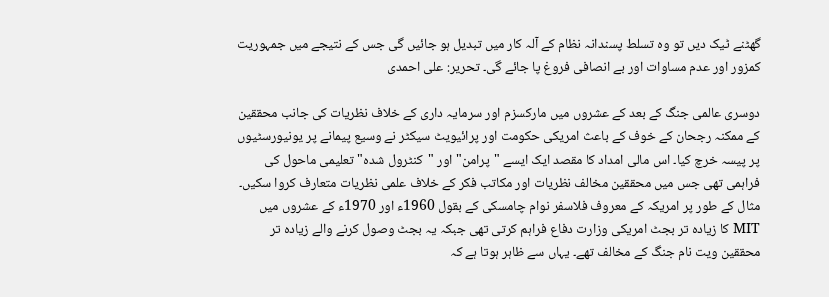گھٹنے ٹیک دیں تو وہ تسلط پسندانہ نظام کے آلہ کار میں تبدیل ہو جائیں گی جس کے نتیجے میں جمہوریت کمزور اور عدم مساوات اور بے انصافی فروغ پا جائے گی۔ تحریر: علی احمدی

دوسری عالمی جنگ کے بعد کے عشروں میں مارکسزم اور سرمایہ داری کے خلاف نظریات کی جانب محققین کے ممکنہ رجحان کے خوف کے باعث امریکی حکومت اور پرائیویٹ سیکٹر نے وسیع پیمانے پر یونیورسٹیوں پر پیسہ خرچ کیا۔ اس مالی امداد کا مقصد ایک ایسے "پرامن" اور "کنٹرول شدہ" تعلیمی ماحول کی فراہمی تھی جس میں محققین مخالف نظریات اور مکاتب فکر کے خلاف علمی نظریات متعارف کروا سکیں۔ مثال کے طور پر امریکہ کے معروف فلاسفر نوام چامسکی کے بقول 1960ء اور 1970ء کے عشروں میں MIT کا زیادہ تر بجٹ امریکی وزارت دفاع فراہم کرتی تھی جبکہ یہ بجٹ وصول کرنے والے زیادہ تر محققین ویت نام جنگ کے مخالف تھے۔ یہاں سے ظاہر ہوتا ہے کہ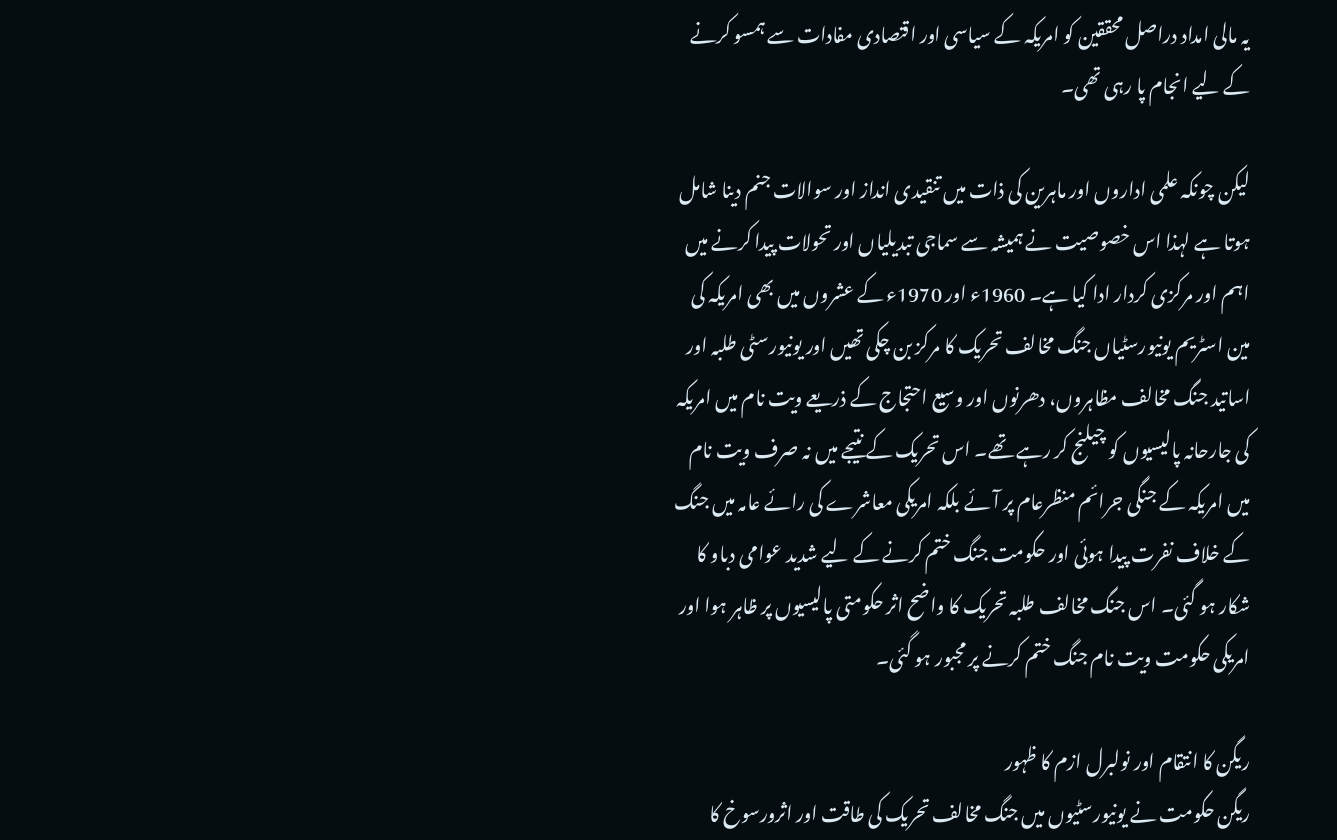یہ مالی امداد دراصل محققین کو امریکہ کے سیاسی اور اقتصادی مفادات سے ہمسو کرنے کے لیے انجام پا رہی تھی۔

لیکن چونکہ علمی اداروں اور ماہرین کی ذات میں تنقیدی انداز اور سوالات جنم دینا شامل ہوتا ہے لہذا اس خصوصیت نے ہمیشہ سے سماجی تبدیلیاں اور تحولات پیدا کرنے میں اہم اور مرکزی کردار ادا کیا ہے۔ 1960ء اور 1970ء کے عشروں میں بھی امریکہ کی مین اسٹریم یونیورسٹیاں جنگ مخالف تحریک کا مرکز بن چکی تھیں اور یونیورسٹی طلبہ اور اساتید جنگ مخالف مظاہروں، دھرنوں اور وسیع احتجاج کے ذریعے ویت نام میں امریکہ کی جارحانہ پالیسیوں کو چیلنج کر رہے تھے۔ اس تحریک کے نتیجے میں نہ صرف ویت نام میں امریکہ کے جنگی جرائم منظرعام پر آئے بلکہ امریکی معاشرے کی رائے عامہ میں جنگ کے خلاف نفرت پیدا ہوئی اور حکومت جنگ ختم کرنے کے لیے شدید عوامی دباو کا شکار ہو گئی۔ اس جنگ مخالف طلبہ تحریک کا واضح اثر حکومتی پالیسیوں پر ظاہر ہوا اور امریکی حکومت ویت نام جنگ ختم کرنے پر مجبور ہو گئی۔

ریگن کا انتقام اور نولبرل ازم کا ظہور
ریگن حکومت نے یونیورسٹیوں میں جنگ مخالف تحریک کی طاقت اور اثرورسوخ کا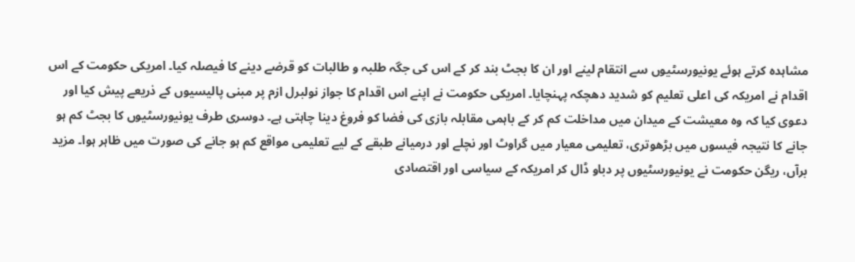مشاہدہ کرتے ہوئے یونیورسٹیوں سے انتقام لینے اور ان کا بجٹ بند کر کے اس کی جگہ طلبہ و طالبات کو قرضے دینے کا فیصلہ کیا۔ امریکی حکومت کے اس اقدام نے امریکہ کی اعلی تعلیم کو شدید دھچکہ پہنچایا۔ امریکی حکومت نے اپنے اس اقدام کا جواز نولبرل ازم پر مبنی پالیسیوں کے ذریعے پیش کیا اور دعوی کیا کہ وہ معیشت کے میدان میں مداخلت کم کر کے باہمی مقابلہ بازی کی فضا کو فروغ دینا چاہتی ہے۔ دوسری طرف یونیورسٹیوں کا بجٹ کم ہو جانے کا نتیجہ فیسوں میں بڑھوتری، تعلیمی معیار میں گراوٹ اور نچلے اور درمیانے طبقے کے لیے تعلیمی مواقع کم ہو جانے کی صورت میں ظاہر ہوا۔ مزید برآں، ریگن حکومت نے یونیورسٹیوں پر دباو ڈال کر امریکہ کے سیاسی اور اقتصادی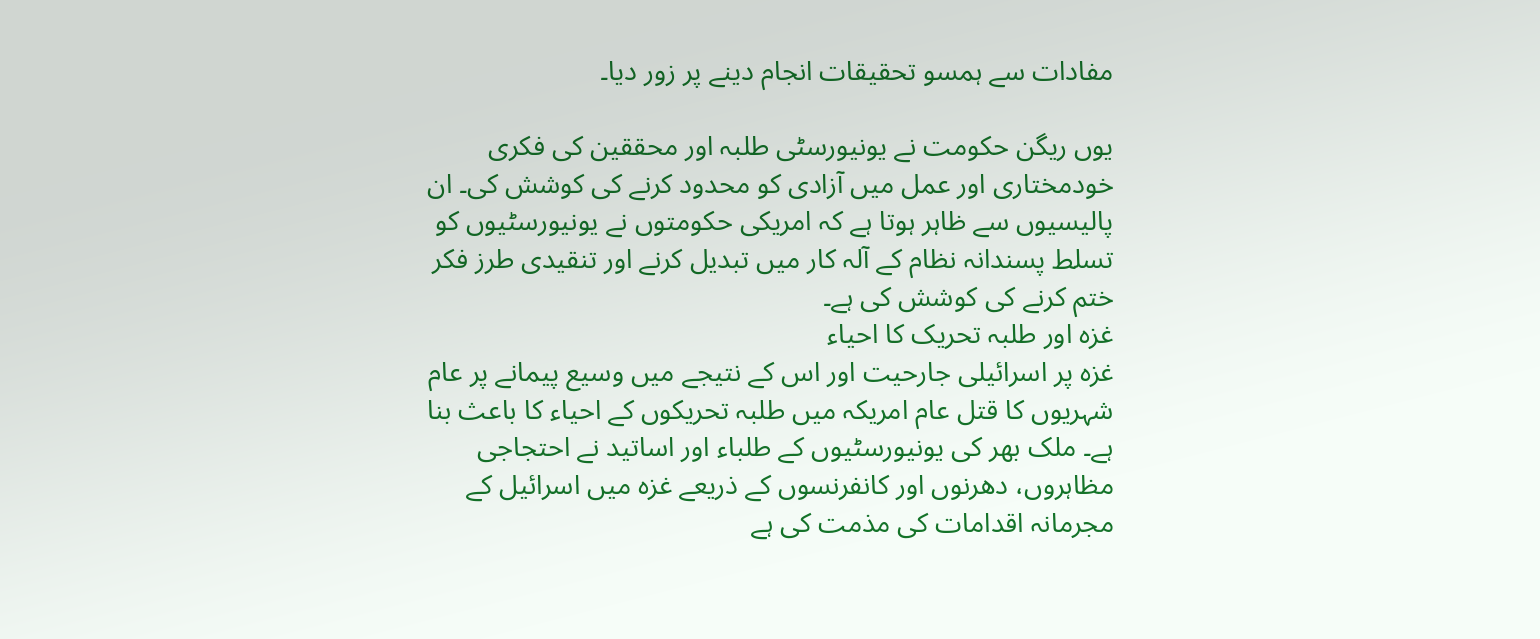مفادات سے ہمسو تحقیقات انجام دینے پر زور دیا۔

یوں ریگن حکومت نے یونیورسٹی طلبہ اور محققین کی فکری خودمختاری اور عمل میں آزادی کو محدود کرنے کی کوشش کی۔ ان پالیسیوں سے ظاہر ہوتا ہے کہ امریکی حکومتوں نے یونیورسٹیوں کو تسلط پسندانہ نظام کے آلہ کار میں تبدیل کرنے اور تنقیدی طرز فکر ختم کرنے کی کوشش کی ہے۔
غزہ اور طلبہ تحریک کا احیاء
غزہ پر اسرائیلی جارحیت اور اس کے نتیجے میں وسیع پیمانے پر عام شہریوں کا قتل عام امریکہ میں طلبہ تحریکوں کے احیاء کا باعث بنا ہے۔ ملک بھر کی یونیورسٹیوں کے طلباء اور اساتید نے احتجاجی مظاہروں، دھرنوں اور کانفرنسوں کے ذریعے غزہ میں اسرائیل کے مجرمانہ اقدامات کی مذمت کی ہے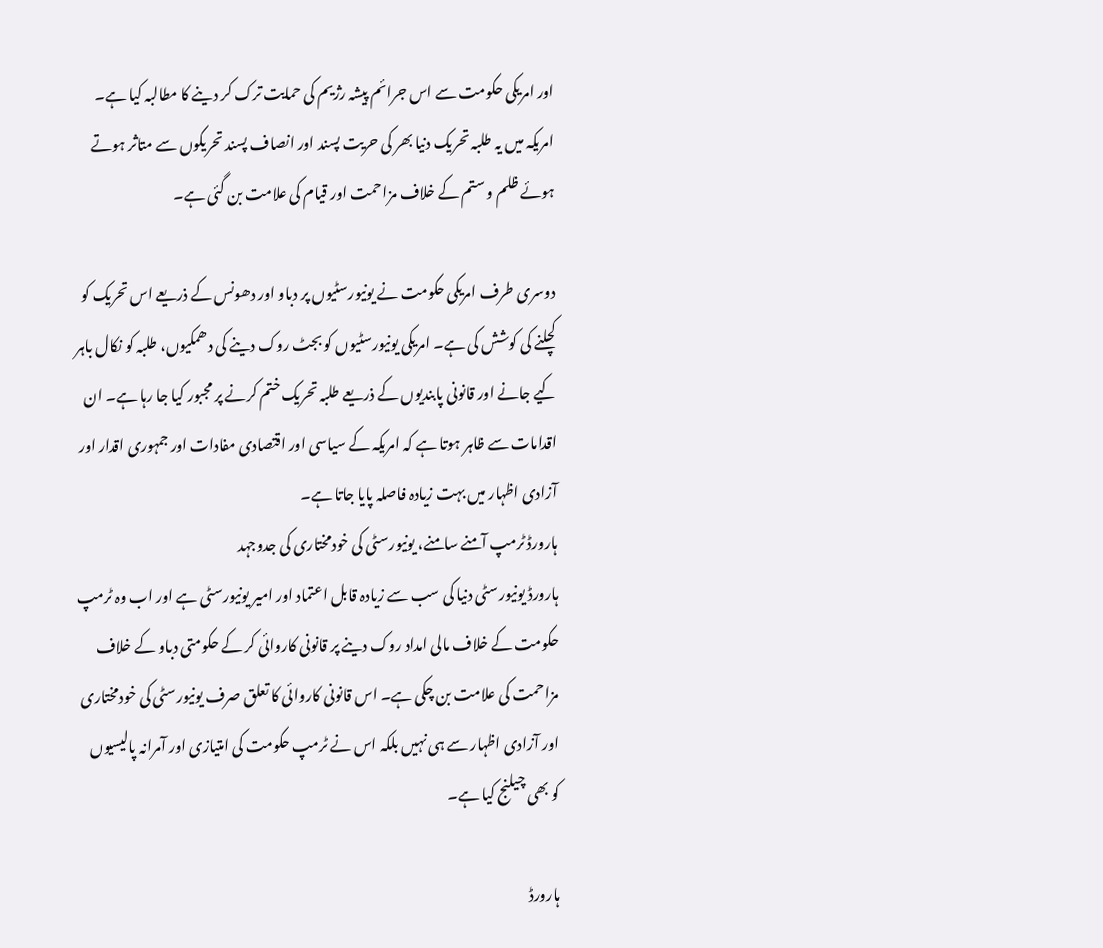اور امریکی حکومت سے اس جرائم پیشہ رژیم کی حمایت ترک کر دینے کا مطالبہ کیا ہے۔ امریکہ میں یہ طلبہ تحریک دنیا بھر کی حریت پسند اور انصاف پسند تحریکوں سے متاثر ہوتے ہوئے ظلم و ستم کے خلاف مزاحمت اور قیام کی علامت بن گئی ہے۔

دوسری طرف امریکی حکومت نے یونیورسٹیوں پر دباو اور دھونس کے ذریعے اس تحریک کو کچلنے کی کوشش کی ہے۔ امریکی یونیورسٹیوں کو بجٹ روک دینے کی دھمکیوں، طلبہ کو نکال باہر کیے جانے اور قانونی پابندیوں کے ذریعے طلبہ تحریک ختم کرنے پر مجبور کیا جا رہا ہے۔ ان اقدامات سے ظاہر ہوتا ہے کہ امریکہ کے سیاسی اور اقتصادی مفادات اور جمہوری اقدار اور آزادی اظہار میں بہت زیادہ فاصلہ پایا جاتا ہے۔
ہارورڈ ٹرمپ آمنے سامنے، یونیورسٹی کی خودمختاری کی جدوجہد
ہارورڈ یونیورسٹی دنیا کی سب سے زیادہ قابل اعتماد اور امیر یونیورسٹی ہے اور اب وہ ٹرمپ حکومت کے خلاف مالی امداد روک دینے پر قانونی کاروائی کر کے حکومتی دباو کے خلاف مزاحمت کی علامت بن چکی ہے۔ اس قانونی کاروائی کا تعلق صرف یونیورسٹی کی خودمختاری اور آزادی اظہار سے ہی نہیں بلکہ اس نے ٹرمپ حکومت کی امتیازی اور آمرانہ پالیسیوں کو بھی چیلنج کیا ہے۔

ہارورڈ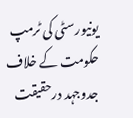یونیورسٹی کی ٹرمپ حکومت کے خلاف جدوجہد درحقیقت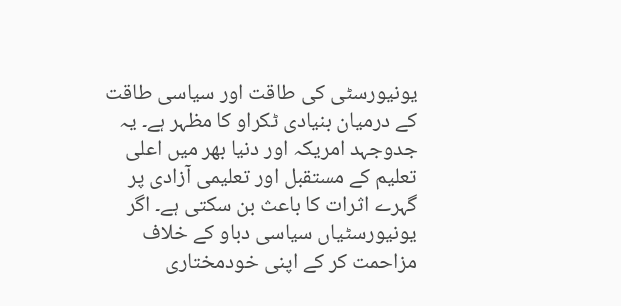یونیورسٹی کی طاقت اور سیاسی طاقت کے درمیان بنیادی ٹکراو کا مظہر ہے۔ یہ جدوجہد امریکہ اور دنیا بھر میں اعلی تعلیم کے مستقبل اور تعلیمی آزادی پر گہرے اثرات کا باعث بن سکتی ہے۔ اگر یونیورسٹیاں سیاسی دباو کے خلاف مزاحمت کر کے اپنی خودمختاری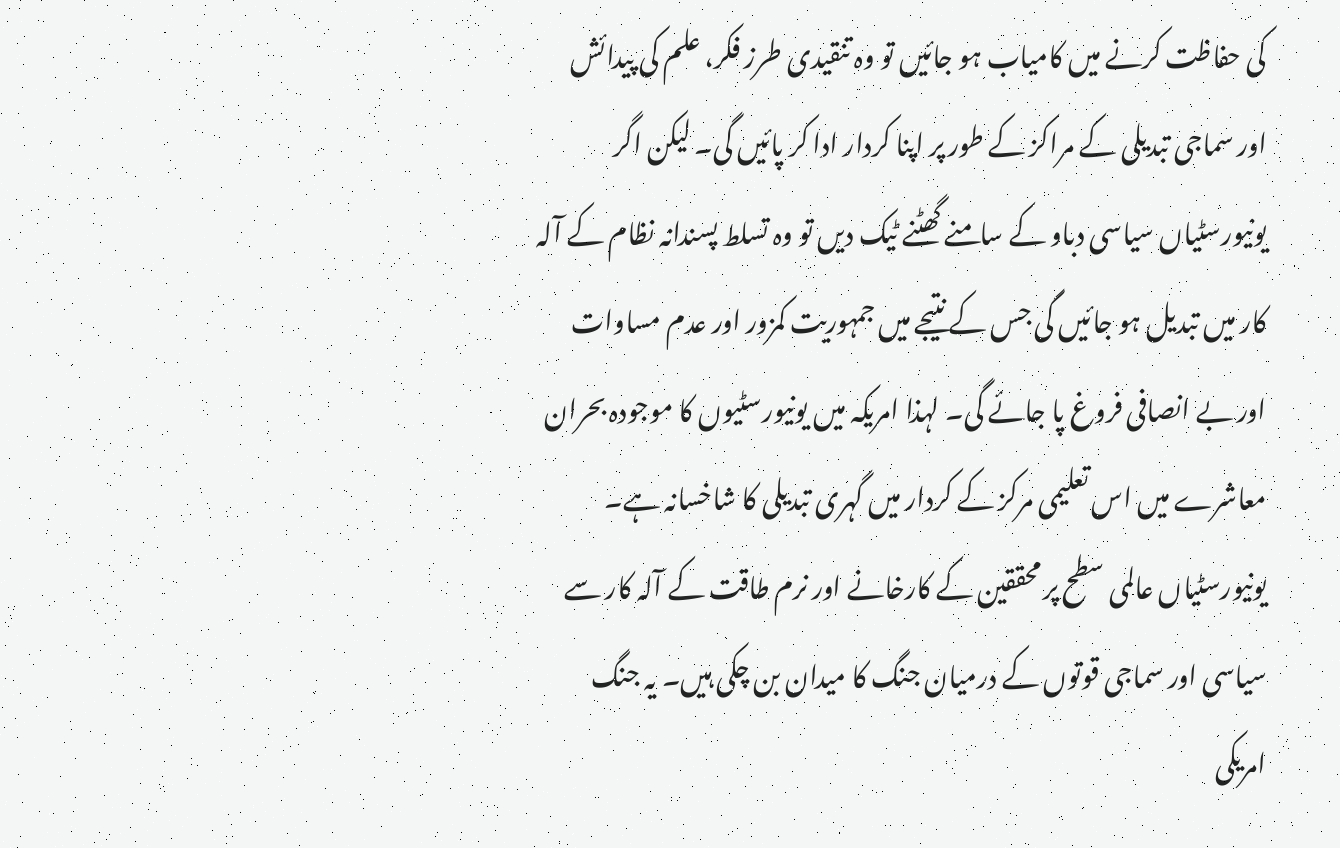کی حفاظت کرنے میں کامیاب ہو جائیں تو وہ تنقیدی طرز فکر، علم کی پیدائش اور سماجی تبدیلی کے مراکز کے طور پر اپنا کردار ادا کر پائیں گی۔ لیکن اگر یونیورسٹیاں سیاسی دباو کے سامنے گھٹنے ٹیک دیں تو وہ تسلط پسندانہ نظام کے آلہ کار میں تبدیل ہو جائیں گی جس کے نتیجے میں جمہوریت کمزور اور عدم مساوات اور بے انصافی فروغ پا جائے گی۔ لہذا امریکہ میں یونیورسٹیوں کا موجودہ بحران معاشرے میں اس تعلیمی مرکز کے کردار میں گہری تبدیلی کا شاخسانہ ہے۔ یونیورسٹیاں عالمی سطح پر محققین کے کارخانے اور نرم طاقت کے آلہ کار سے سیاسی اور سماجی قوتوں کے درمیان جنگ کا میدان بن چکی ہیں۔ یہ جنگ امریکی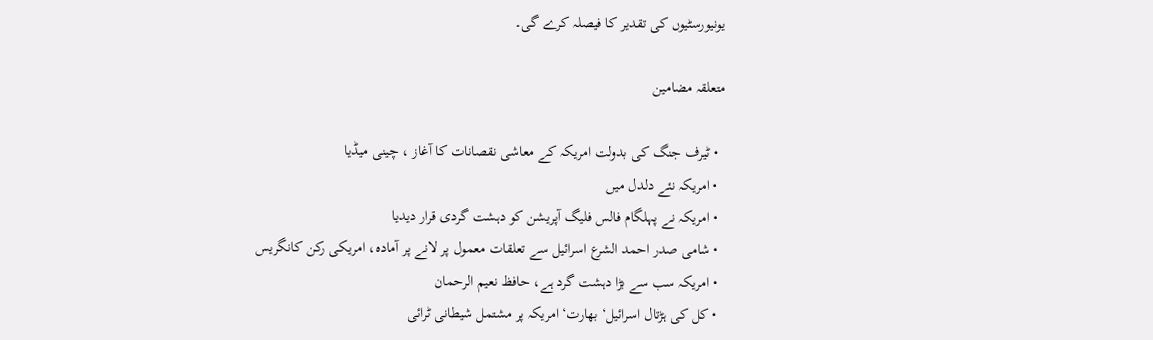یونیورسٹیوں کی تقدیر کا فیصلہ کرے گی۔

متعلقہ مضامین

  • ٹیرف جنگ کی بدولت امریکہ کے معاشی نقصانات کا آغاز ، چینی میڈیا
  • امریکہ نئے دلدل میں
  • امریکہ نے پہلگام فالس فلیگ آپریشن کو دہشت گردی قرار دیدیا
  • شامی صدر احمد الشرع اسرائیل سے تعلقات معمول پر لانے پر آمادہ، امریکی رکن کانگریس
  • امریکہ سب سے بڑا دہشت گرد ہے، حافظ نعیم الرحمان
  • کل کی ہڑتال اسرائیل‘ بھارت‘ امریکہ پر مشتمل شیطانی ٹرائی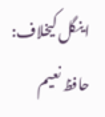اینگل کیخلاف: حافظ نعیم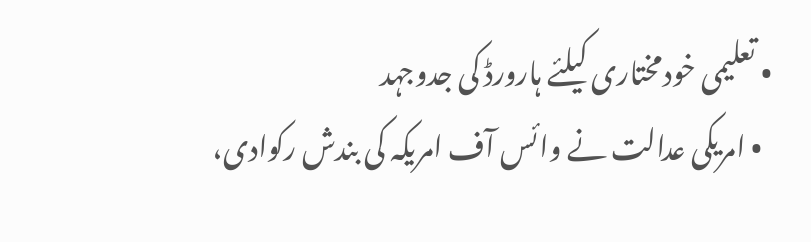• تعلیمی خودمختاری کیلئے ہارورڈ کی جدوجہد
  • امریکی عدالت نے وائس آف امریکہ کی بندش رکوادی،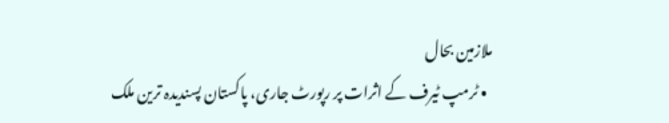ملازمین بحال
  • ٹرمپ ٹیرف کے اثرات پر رپورٹ جاری، پاکستان پسندیدہ ترین ملک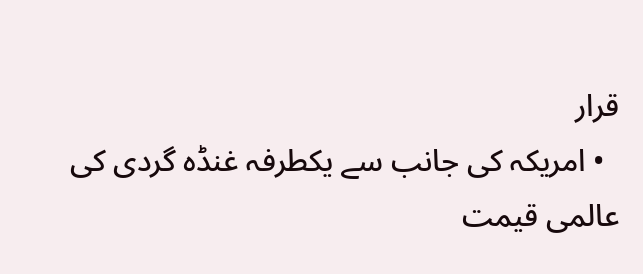قرار
  • امریکہ کی جانب سے یکطرفہ غنڈہ گردی کی عالمی قیمت